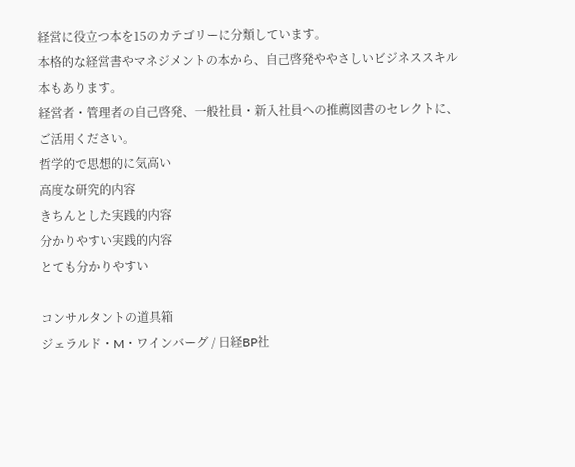経営に役立つ本を15のカテゴリーに分類しています。
本格的な経営書やマネジメントの本から、自己啓発ややさしいビジネススキル本もあります。
経営者・管理者の自己啓発、一般社員・新入社員への推薦図書のセレクトに、ご活用ください。
哲学的で思想的に気高い
高度な研究的内容
きちんとした実践的内容
分かりやすい実践的内容
とても分かりやすい

コンサルタントの道具箱
ジェラルド・M・ワインバーグ / 日経BP社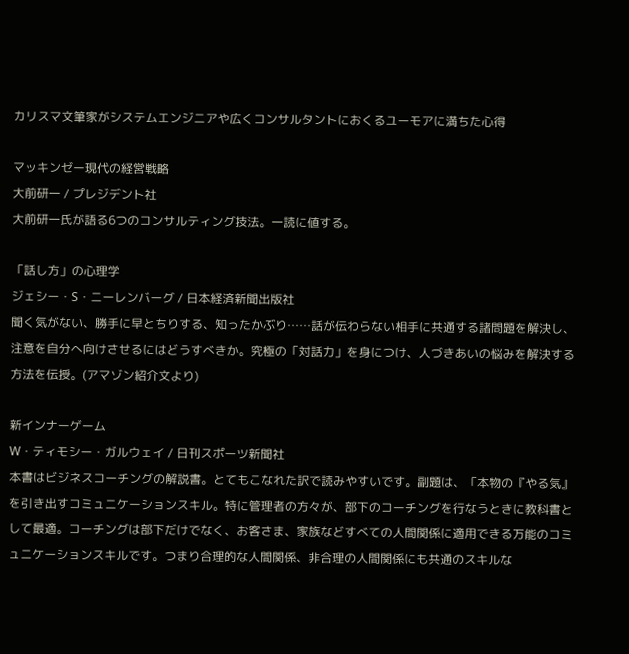カリスマ文筆家がシステムエンジニアや広くコンサルタントにおくるユーモアに満ちた心得

マッキンゼー現代の経営戦略
大前研一 / プレジデント社
大前研一氏が語る6つのコンサルティング技法。一読に値する。

「話し方」の心理学
ジェシー・S・ニーレンバーグ / 日本経済新聞出版社
聞く気がない、勝手に早とちりする、知ったかぶり……話が伝わらない相手に共通する諸問題を解決し、注意を自分へ向けさせるにはどうすべきか。究極の「対話力」を身につけ、人づきあいの悩みを解決する方法を伝授。(アマゾン紹介文より)

新インナーゲーム
W・ティモシー・ガルウェイ / 日刊スポーツ新聞社
本書はビジネスコーチングの解説書。とてもこなれた訳で読みやすいです。副題は、「本物の『やる気』を引き出すコミュニケーションスキル。特に管理者の方々が、部下のコーチングを行なうときに教科書として最適。コーチングは部下だけでなく、お客さま、家族などすべての人間関係に適用できる万能のコミュニケーションスキルです。つまり合理的な人間関係、非合理の人間関係にも共通のスキルな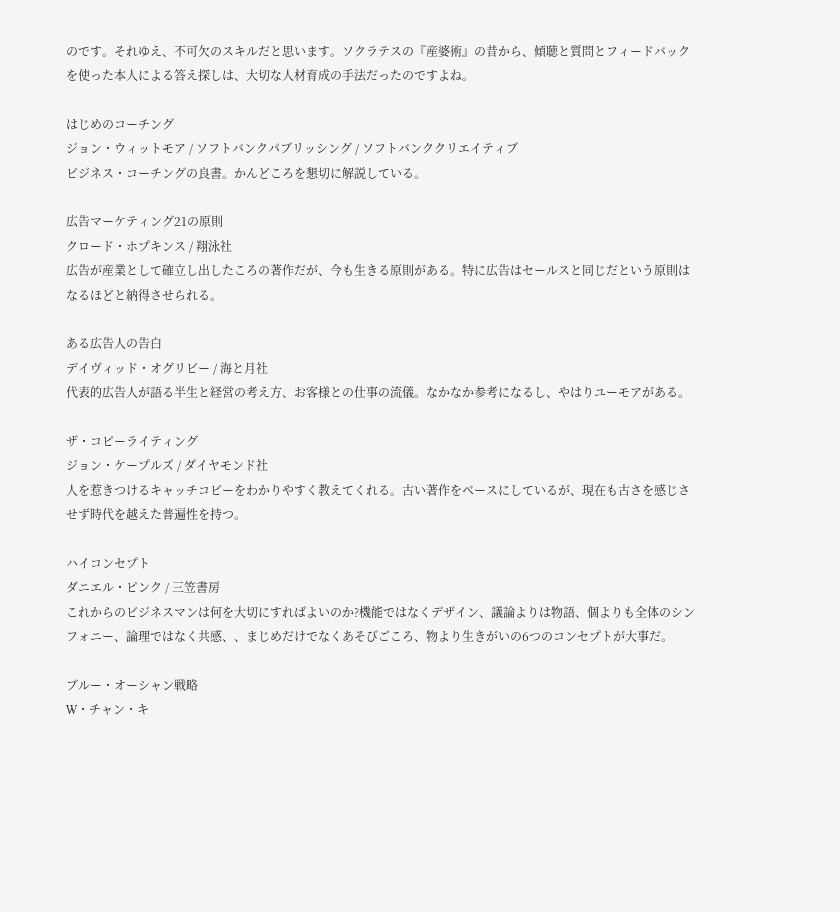のです。それゆえ、不可欠のスキルだと思います。ソクラテスの『産婆術』の昔から、傾聴と質問とフィードバックを使った本人による答え探しは、大切な人材育成の手法だったのですよね。

はじめのコーチング
ジョン・ウィットモア / ソフトバンクパブリッシング / ソフトバンククリエイティブ
ビジネス・コーチングの良書。かんどころを懇切に解説している。

広告マーケティング21の原則
クロード・ホプキンス / 翔泳社
広告が産業として確立し出したころの著作だが、今も生きる原則がある。特に広告はセールスと同じだという原則はなるほどと納得させられる。

ある広告人の告白
デイヴィッド・オグリビー / 海と月社
代表的広告人が語る半生と経営の考え方、お客様との仕事の流儀。なかなか参考になるし、やはりユーモアがある。

ザ・コピーライティング
ジョン・ケープルズ / ダイヤモンド社
人を惹きつけるキャッチコピーをわかりやすく教えてくれる。古い著作をベースにしているが、現在も古さを感じさせず時代を越えた普遍性を持つ。

ハイコンセプト
ダニエル・ピンク / 三笠書房
これからのビジネスマンは何を大切にすればよいのか?機能ではなくデザイン、議論よりは物語、個よりも全体のシンフォニー、論理ではなく共感、、まじめだけでなくあそびごころ、物より生きがいの6つのコンセプトが大事だ。

ブルー・オーシャン戦略
W・チャン・キ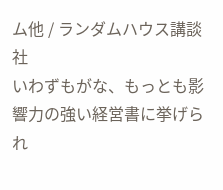ム他 / ランダムハウス講談社
いわずもがな、もっとも影響力の強い経営書に挙げられ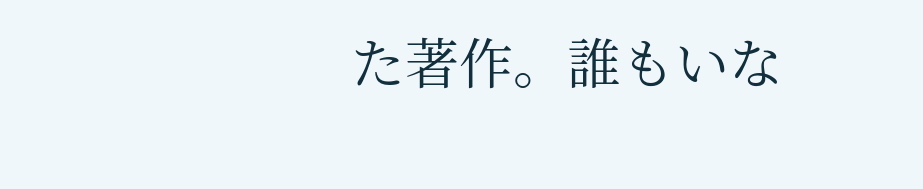た著作。誰もいな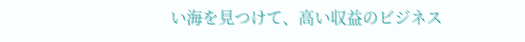い海を見つけて、高い収益のビジネス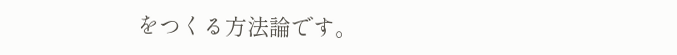をつくる方法論です。